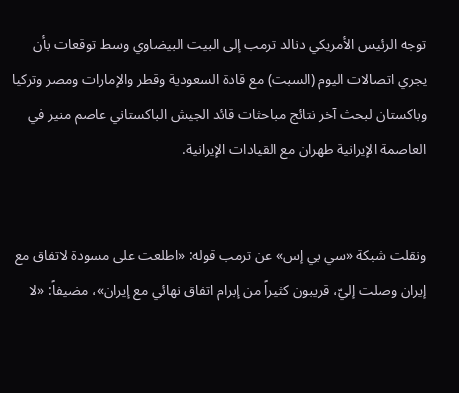توجه الرئيس الأمريكي دنالد ترمب إلى البيت البيضاوي وسط توقعات بأن يجري اتصالات اليوم (السبت) مع قادة السعودية وقطر والإمارات ومصر وتركيا وباكستان لبحث آخر نتائج مباحثات قائد الجيش الباكستاني عاصم منير في العاصمة الإيرانية طهران مع القيادات الإيرانية.


ونقلت شبكة «سي بي إس» عن ترمب قوله: «اطلعت على مسودة لاتفاق مع إيران وصلت إليّ، قريبون كثيراً من إبرام اتفاق نهائي مع إيران»، مضيفاً: «لا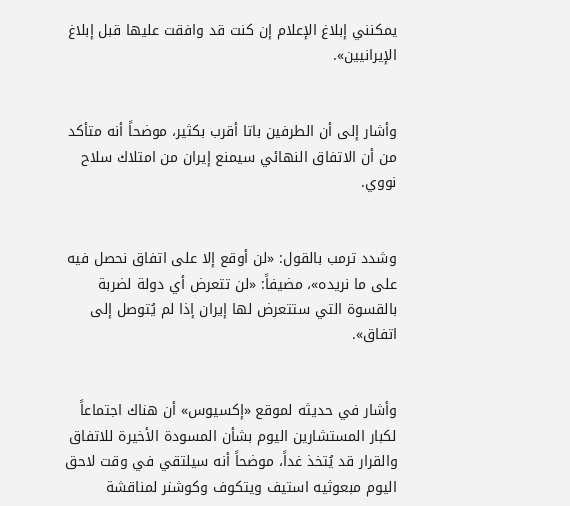يمكنني إبلاغ الإعلام إن كنت قد وافقت عليها قبل إبلاغ الإيرانيين».


وأشار إلى أن الطرفين باتا أقرب بكثير، موضحاً أنه متأكد من أن الاتفاق النهائي سيمنع إيران من امتلاك سلاح نووي.


وشدد ترمب بالقول: «لن أوقع إلا على اتفاق نحصل فيه على ما نريده»، مضيفاً: «لن تتعرض أي دولة لضربة بالقسوة التي ستتعرض لها إيران إذا لم يُتوصل إلى اتفاق».


وأشار في حديثه لموقع «إكسيوس» أن هناك اجتماعاً لكبار المستشارين اليوم بشأن المسودة الأخيرة للاتفاق والقرار قد يُتخذ غداً، موضحاً أنه سيلتقي في وقت لاحق اليوم مبعوثيه استيف ويتكوف وكوشنر لمناقشة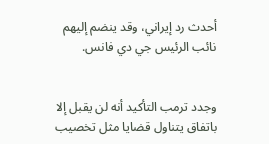أحدث رد إيراني، وقد ينضم إليهم نائب الرئيس جي دي فانس.


وجدد ترمب التأكيد أنه لن يقبل إلا باتفاق يتناول قضايا مثل تخصيب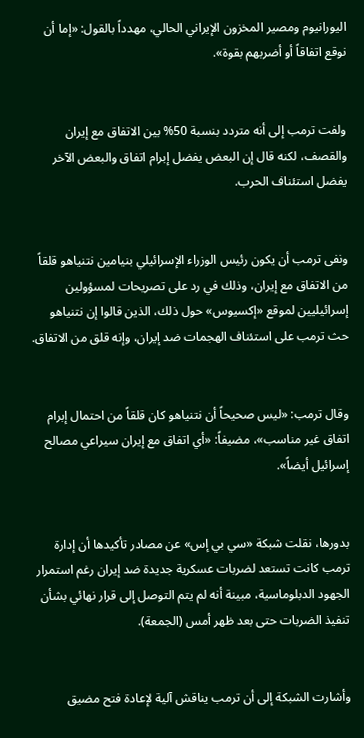اليورانيوم ومصير المخزون الإيراني الحالي، مهدداً بالقول: «إما أن نوقع اتفاقاً أو أضربهم بقوة».


ولفت ترمب إلى أنه متردد بنسبة 50% بين الاتفاق مع إيران والقصف، لكنه قال إن البعض يفضل إبرام اتفاق والبعض الآخر يفضل استئناف الحرب.


ونفى ترمب أن يكون رئيس الوزراء الإسرائيلي بنيامين نتنياهو قلقاً من الاتفاق مع إيران، وذلك في رد على تصريحات لمسؤولين إسرائيليين لموقع «إكسيوس» حول ذلك، الذين قالوا إن نتنياهو حث ترمب على استئناف الهجمات ضد إيران، وإنه قلق من الاتفاق.


وقال ترمب: «ليس صحيحاً أن نتنياهو كان قلقاً من احتمال إبرام اتفاق غير مناسب»، مضيفاً: «أي اتفاق مع إيران سيراعي مصالح إسرائيل أيضاً».


بدورها، نقلت شبكة «سي بي إس» عن مصادر تأكيدها أن إدارة ترمب كانت تستعد لضربات عسكرية جديدة ضد إيران رغم استمرار الجهود الدبلوماسية، مبينة أنه لم يتم التوصل إلى قرار نهائي بشأن تنفيذ الضربات حتى بعد ظهر أمس (الجمعة).


وأشارت الشبكة إلى أن ترمب يناقش آلية لإعادة فتح مضيق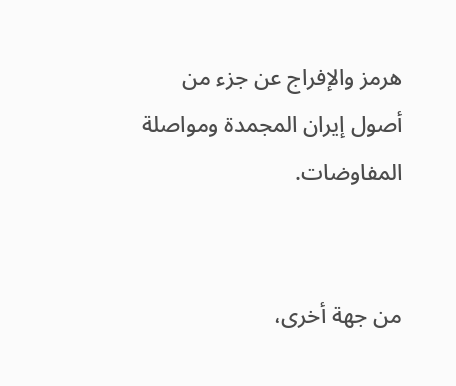هرمز والإفراج عن جزء من أصول إيران المجمدة ومواصلة المفاوضات.


من جهة أخرى،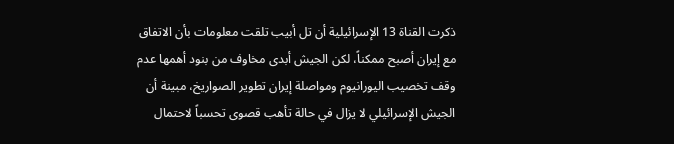ذكرت القناة 13 الإسرائيلية أن تل أبيب تلقت معلومات بأن الاتفاق مع إيران أصبح ممكناً، لكن الجيش أبدى مخاوف من بنود أهمها عدم وقف تخصيب اليورانيوم ومواصلة إيران تطوير الصواريخ، مبينة أن الجيش الإسرائيلي لا يزال في حالة تأهب قصوى تحسباً لاحتمال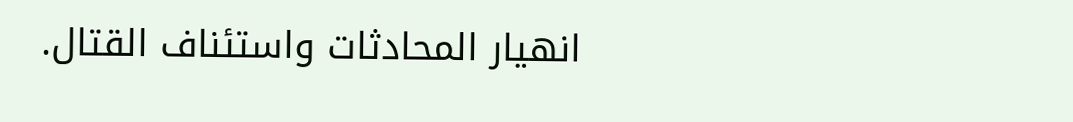انهيار المحادثات واستئناف القتال.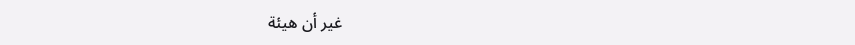غير أن هيئة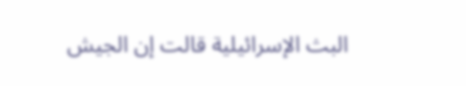البث الإسرائيلية قالت إن الجيش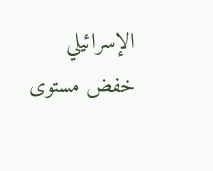الإسرائيلي خفض مستوى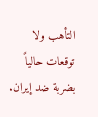التأهب ولا توقعات حالياً بضربة ضد إيران.